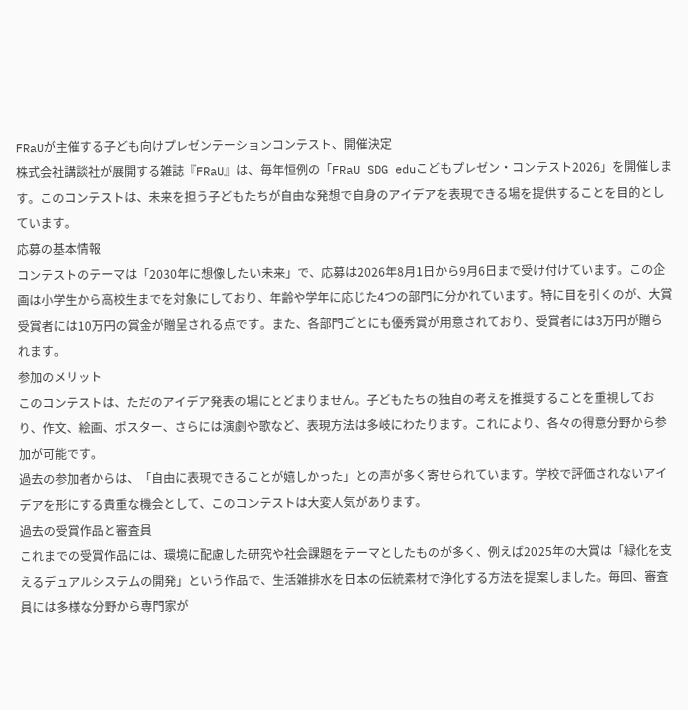FRaUが主催する子ども向けプレゼンテーションコンテスト、開催決定
株式会社講談社が展開する雑誌『FRaU』は、毎年恒例の「FRaU SDG eduこどもプレゼン・コンテスト2026」を開催します。このコンテストは、未来を担う子どもたちが自由な発想で自身のアイデアを表現できる場を提供することを目的としています。
応募の基本情報
コンテストのテーマは「2030年に想像したい未来」で、応募は2026年8月1日から9月6日まで受け付けています。この企画は小学生から高校生までを対象にしており、年齢や学年に応じた4つの部門に分かれています。特に目を引くのが、大賞受賞者には10万円の賞金が贈呈される点です。また、各部門ごとにも優秀賞が用意されており、受賞者には3万円が贈られます。
参加のメリット
このコンテストは、ただのアイデア発表の場にとどまりません。子どもたちの独自の考えを推奨することを重視しており、作文、絵画、ポスター、さらには演劇や歌など、表現方法は多岐にわたります。これにより、各々の得意分野から参加が可能です。
過去の参加者からは、「自由に表現できることが嬉しかった」との声が多く寄せられています。学校で評価されないアイデアを形にする貴重な機会として、このコンテストは大変人気があります。
過去の受賞作品と審査員
これまでの受賞作品には、環境に配慮した研究や社会課題をテーマとしたものが多く、例えば2025年の大賞は「緑化を支えるデュアルシステムの開発」という作品で、生活雑排水を日本の伝統素材で浄化する方法を提案しました。毎回、審査員には多様な分野から専門家が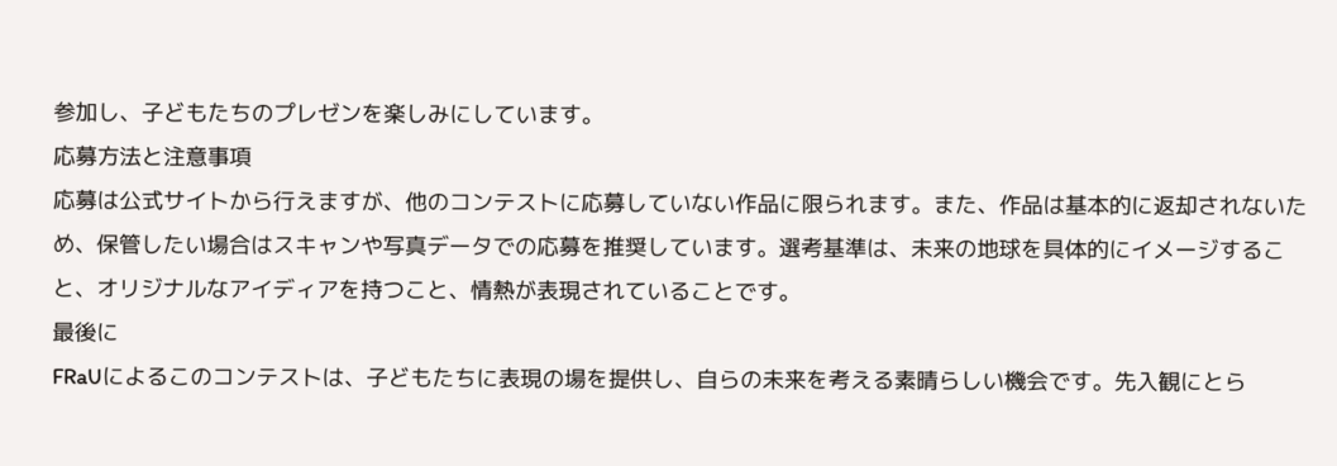参加し、子どもたちのプレゼンを楽しみにしています。
応募方法と注意事項
応募は公式サイトから行えますが、他のコンテストに応募していない作品に限られます。また、作品は基本的に返却されないため、保管したい場合はスキャンや写真データでの応募を推奨しています。選考基準は、未来の地球を具体的にイメージすること、オリジナルなアイディアを持つこと、情熱が表現されていることです。
最後に
FRaUによるこのコンテストは、子どもたちに表現の場を提供し、自らの未来を考える素晴らしい機会です。先入観にとら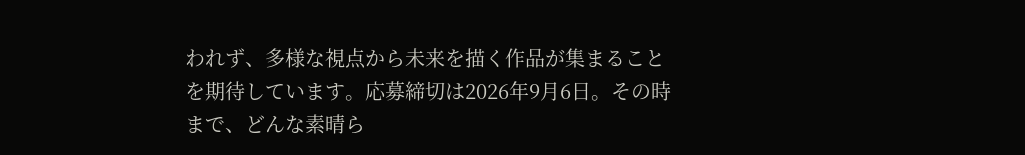われず、多様な視点から未来を描く作品が集まることを期待しています。応募締切は2026年9月6日。その時まで、どんな素晴ら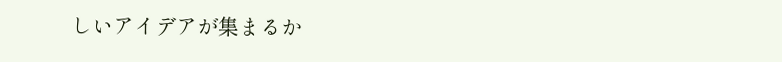しいアイデアが集まるか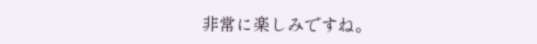非常に楽しみですね。